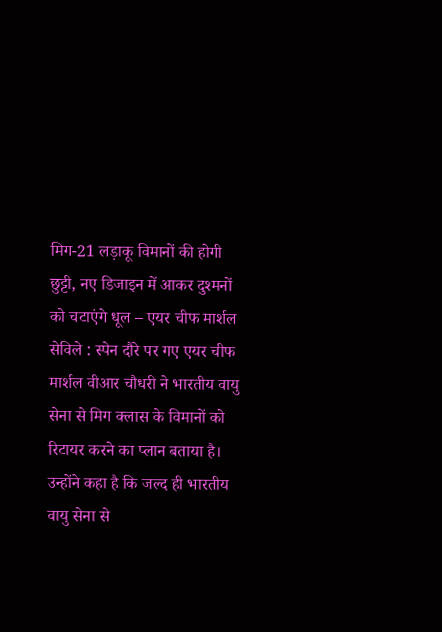मिग-21 लड़ाकू विमानों की होगी छुट्टी, नए डिजाइन में आकर दुश्मनों को चटाएंगे धूल – एयर चीफ मार्शल
सेविले : स्पेन दौरे पर गए एयर चीफ मार्शल वीआर चौधरी ने भारतीय वायु सेना से मिग क्लास के विमानों को रिटायर करने का प्लान बताया है। उन्होंने कहा है कि जल्द ही भारतीय वायु सेना से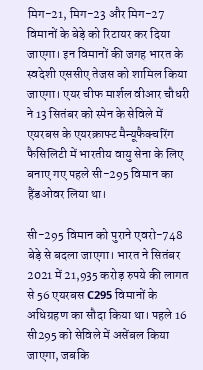मिग-21, मिग-23 और मिग-27 विमानों के बेड़े को रिटायर कर दिया जाएगा। इन विमानों की जगह भारत के स्वदेशी एससीए तेजस को शामिल किया जाएगा। एयर चीफ मार्शल वीआर चौधरी ने 13 सितंबर को स्पेन के सेविले में एयरबस के एयरक्राफ्ट मैन्यूफैक्चरिंग फैसिलिटी में भारतीय वायु सेना के लिए बनाए गए पहले सी-295 विमान का हैंडओवर लिया था।

सी-295 विमान को पुराने एवरो-748 बेड़े से बदला जाएगा। भारत ने सितंबर 2021 में 21,935 करोड़ रुपये की लागत से 56 एयरबस C295 विमानों के अधिग्रहण का सौदा किया था। पहले 16 सी295 को सेविले में असेंबल किया जाएगा, जबकि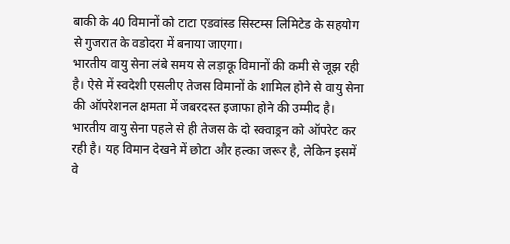बाकी के 40 विमानों को टाटा एडवांस्ड सिस्टम्स लिमिटेड के सहयोग से गुजरात के वडोदरा में बनाया जाएगा।
भारतीय वायु सेना लंबे समय से लड़ाकू विमानों की कमी से जूझ रही है। ऐसे में स्वदेशी एसलीए तेजस विमानों के शामिल होने से वायु सेना की ऑपरेशनल क्षमता में जबरदस्त इजाफा होने की उम्मीद है। भारतीय वायु सेना पहले से ही तेजस के दो स्क्वाड्रन को ऑपरेट कर रही है। यह विमान देखने में छोटा और हल्का जरूर है, लेकिन इसमें वे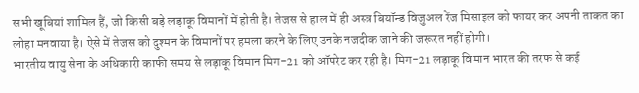सभी खूबियां शामिल हैं, जो किसी बड़े लड़ाकू विमानों में होती है। तेजस से हाल में ही अस्त्र बियॉन्ड विजुअल रेंज मिसाइल को फायर कर अपनी ताकत का लोहा मनवाया है। ऐसे में तेजस को दुश्मन के विमानों पर हमला करने के लिए उनके नजदीक जाने की जरूरत नहीं होगी।
भारतीय वायु सेना के अधिकारी काफी समय से लड़ाकू विमान मिग-21 को ऑपरेट कर रही है। मिग-21 लड़ाकू विमान भारत की तरफ से कई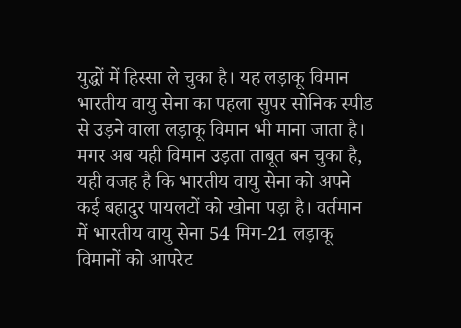युद्धों में हिस्सा ले चुका है। यह लड़ाकू विमान भारतीय वायु सेना का पहला सुपर सोनिक स्पीड से उड़ने वाला लड़ाकू विमान भी माना जाता है। मगर अब यही विमान उड़ता ताबूत बन चुका है, यही वजह है कि भारतीय वायु सेना को अपने कई बहादुर पायलटों को खोना पड़ा है। वर्तमान में भारतीय वायु सेना 54 मिग-21 लड़ाकू विमानों को आपरेट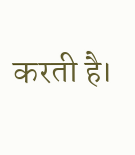करती है।